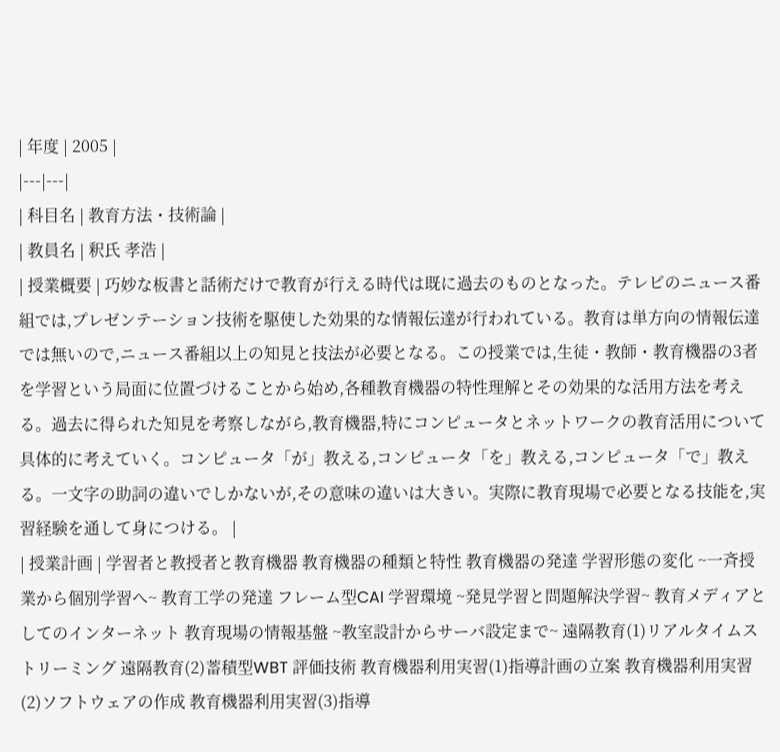| 年度 | 2005 |
|---|---|
| 科目名 | 教育方法・技術論 |
| 教員名 | 釈氏 孝浩 |
| 授業概要 | 巧妙な板書と話術だけで教育が行える時代は既に過去のものとなった。テレビのニュース番組では,プレゼンテーション技術を駆使した効果的な情報伝達が行われている。教育は単方向の情報伝達では無いので,ニュース番組以上の知見と技法が必要となる。この授業では,生徒・教師・教育機器の3者を学習という局面に位置づけることから始め,各種教育機器の特性理解とその効果的な活用方法を考える。過去に得られた知見を考察しながら,教育機器,特にコンピュータとネットワークの教育活用について具体的に考えていく。コンピュータ「が」教える,コンピュータ「を」教える,コンピュータ「で」教える。一文字の助詞の違いでしかないが,その意味の違いは大きい。実際に教育現場で必要となる技能を,実習経験を通して身につける。 |
| 授業計画 | 学習者と教授者と教育機器 教育機器の種類と特性 教育機器の発達 学習形態の変化 ~一斉授業から個別学習へ~ 教育工学の発達 フレーム型CAI 学習環境 ~発見学習と問題解決学習~ 教育メディアとしてのインターネット 教育現場の情報基盤 ~教室設計からサーバ設定まで~ 遠隔教育(1)リアルタイムストリーミング 遠隔教育(2)蓄積型WBT 評価技術 教育機器利用実習(1)指導計画の立案 教育機器利用実習(2)ソフトウェアの作成 教育機器利用実習(3)指導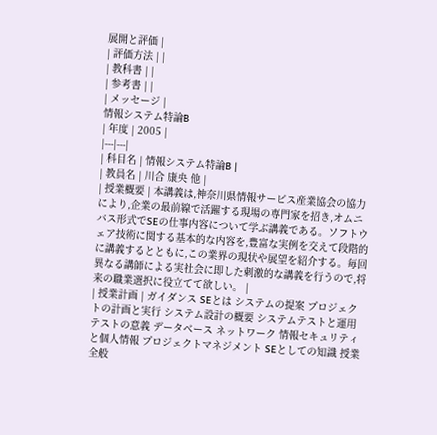展開と評価 |
| 評価方法 | |
| 教科書 | |
| 参考書 | |
| メッセージ |
情報システム特論B
| 年度 | 2005 |
|---|---|
| 科目名 | 情報システム特論B |
| 教員名 | 川合 康央 他 |
| 授業概要 | 本講義は,神奈川県情報サービス産業協会の協力により,企業の最前線で活躍する現場の専門家を招き,オムニバス形式でSEの仕事内容について学ぶ講義である。ソフトウェア技術に関する基本的な内容を,豊富な実例を交えて段階的に講義するとともに,この業界の現状や展望を紹介する。毎回異なる講師による実社会に即した刺激的な講義を行うので,将来の職業選択に役立てて欲しい。 |
| 授業計画 | ガイダンス SEとは システムの提案 プロジェクトの計画と実行 システム設計の概要 システムテストと運用テストの意義 データベース ネットワーク 情報セキュリティと個人情報 プロジェクトマネジメント SEとしての知識 授業全般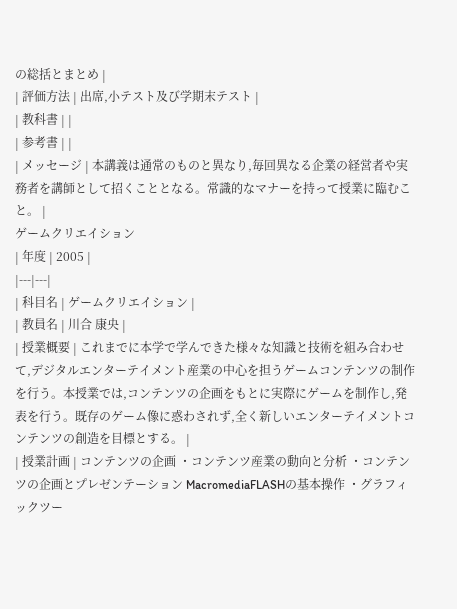の総括とまとめ |
| 評価方法 | 出席,小テスト及び学期末テスト |
| 教科書 | |
| 参考書 | |
| メッセージ | 本講義は通常のものと異なり,毎回異なる企業の経営者や実務者を講師として招くこととなる。常識的なマナーを持って授業に臨むこと。 |
ゲームクリエイション
| 年度 | 2005 |
|---|---|
| 科目名 | ゲームクリエイション |
| 教員名 | 川合 康央 |
| 授業概要 | これまでに本学で学んできた様々な知識と技術を組み合わせて,デジタルエンターテイメント産業の中心を担うゲームコンテンツの制作を行う。本授業では,コンテンツの企画をもとに実際にゲームを制作し,発表を行う。既存のゲーム像に惑わされず,全く新しいエンターテイメントコンテンツの創造を目標とする。 |
| 授業計画 | コンテンツの企画 ・コンテンツ産業の動向と分析 ・コンテンツの企画とプレゼンテーション MacromediaFLASHの基本操作 ・グラフィックツー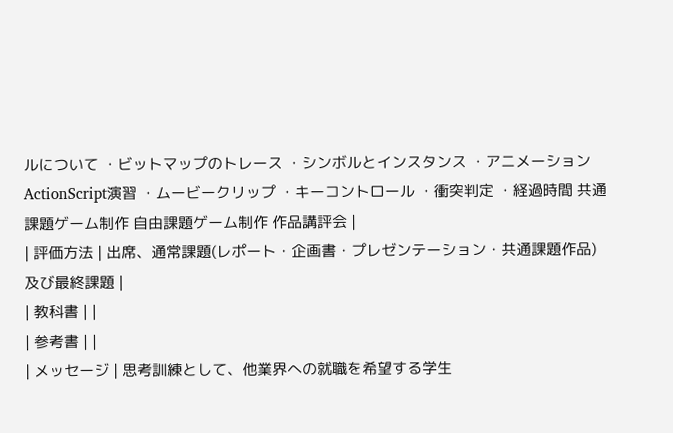ルについて ・ビットマップのトレース ・シンボルとインスタンス ・アニメーション ActionScript演習 ・ムービークリップ ・キーコントロール ・衝突判定 ・経過時間 共通課題ゲーム制作 自由課題ゲーム制作 作品講評会 |
| 評価方法 | 出席、通常課題(レポート・企画書・プレゼンテーション・共通課題作品)及び最終課題 |
| 教科書 | |
| 参考書 | |
| メッセージ | 思考訓練として、他業界への就職を希望する学生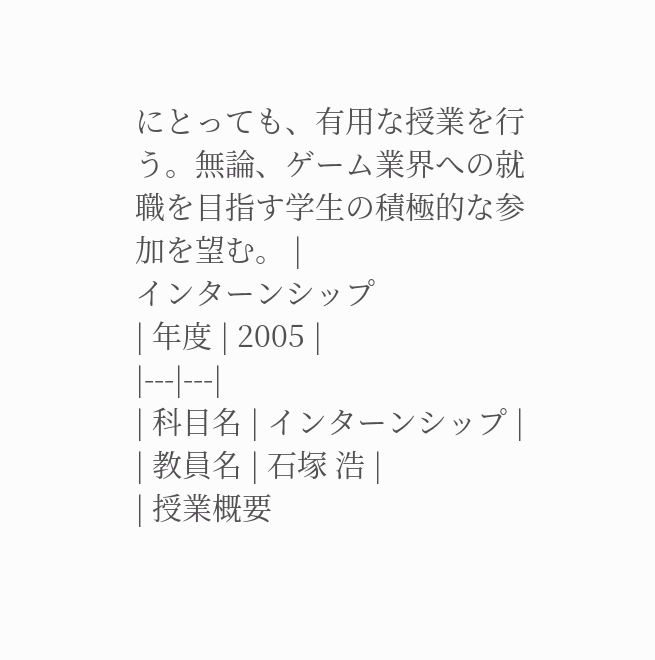にとっても、有用な授業を行う。無論、ゲーム業界への就職を目指す学生の積極的な参加を望む。 |
インターンシップ
| 年度 | 2005 |
|---|---|
| 科目名 | インターンシップ |
| 教員名 | 石塚 浩 |
| 授業概要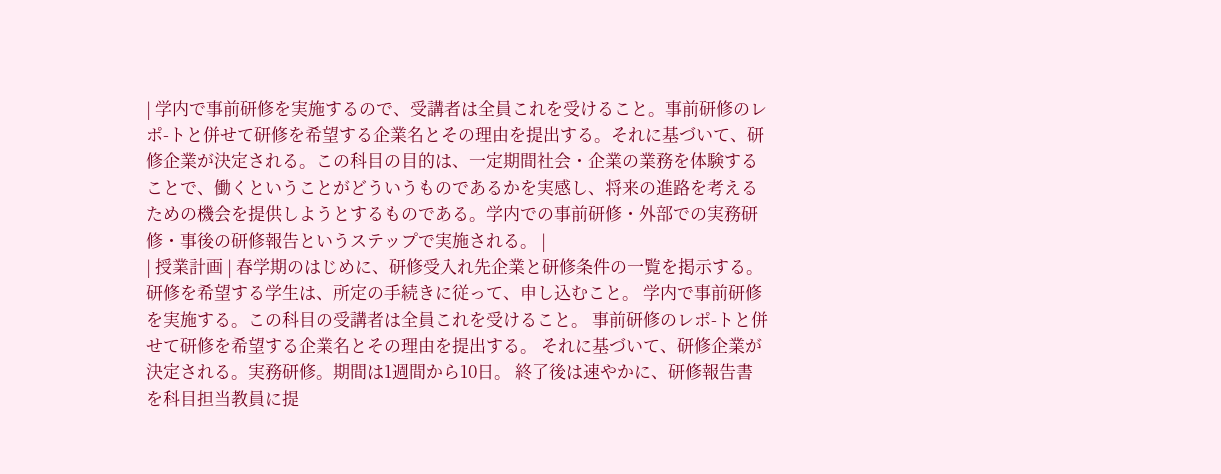| 学内で事前研修を実施するので、受講者は全員これを受けること。事前研修のレポ-トと併せて研修を希望する企業名とその理由を提出する。それに基づいて、研修企業が決定される。この科目の目的は、一定期間社会・企業の業務を体験することで、働くということがどういうものであるかを実感し、将来の進路を考えるための機会を提供しようとするものである。学内での事前研修・外部での実務研修・事後の研修報告というステップで実施される。 |
| 授業計画 | 春学期のはじめに、研修受入れ先企業と研修条件の一覧を掲示する。 研修を希望する学生は、所定の手続きに従って、申し込むこと。 学内で事前研修を実施する。この科目の受講者は全員これを受けること。 事前研修のレポ-トと併せて研修を希望する企業名とその理由を提出する。 それに基づいて、研修企業が決定される。実務研修。期間は1週間から10日。 終了後は速やかに、研修報告書を科目担当教員に提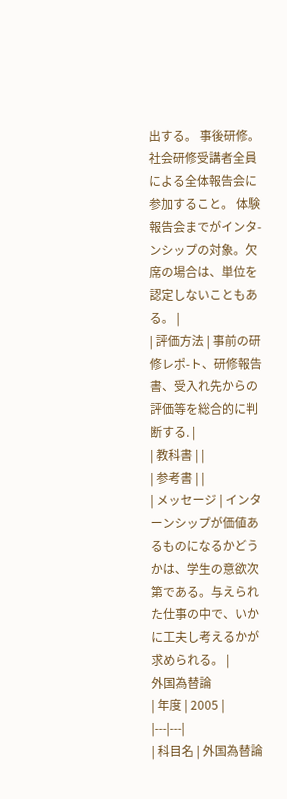出する。 事後研修。 社会研修受講者全員による全体報告会に参加すること。 体験報告会までがインタ-ンシップの対象。欠席の場合は、単位を認定しないこともある。 |
| 評価方法 | 事前の研修レポ-ト、研修報告書、受入れ先からの評価等を総合的に判断する. |
| 教科書 | |
| 参考書 | |
| メッセージ | インターンシップが価値あるものになるかどうかは、学生の意欲次第である。与えられた仕事の中で、いかに工夫し考えるかが求められる。 |
外国為替論
| 年度 | 2005 |
|---|---|
| 科目名 | 外国為替論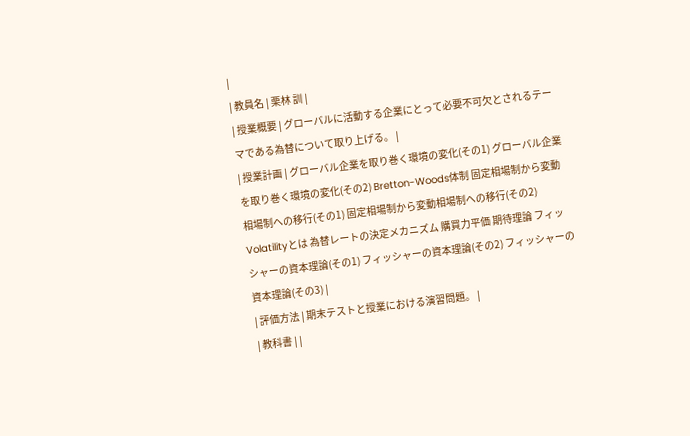|
| 教員名 | 栗林 訓 |
| 授業概要 | グローバルに活動する企業にとって必要不可欠とされるテーマである為替について取り上げる。 |
| 授業計画 | グローバル企業を取り巻く環境の変化(その1) グローバル企業を取り巻く環境の変化(その2) Bretton-Woods体制 固定相場制から変動相場制への移行(その1) 固定相場制から変動相場制への移行(その2) Volatilityとは 為替レートの決定メカニズム 購買力平価 期待理論 フィッシャーの資本理論(その1) フィッシャーの資本理論(その2) フィッシャーの資本理論(その3) |
| 評価方法 | 期末テストと授業における演習問題。 |
| 教科書 | |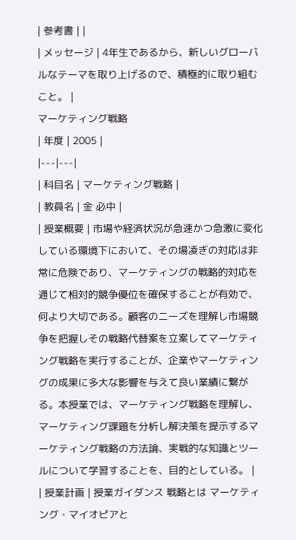| 参考書 | |
| メッセージ | 4年生であるから、新しいグローバルなテーマを取り上げるので、積極的に取り組むこと。 |
マーケティング戦略
| 年度 | 2005 |
|---|---|
| 科目名 | マーケティング戦略 |
| 教員名 | 金 必中 |
| 授業概要 | 市場や経済状況が急速かつ急激に変化している環境下において、その場凌ぎの対応は非常に危険であり、マーケティングの戦略的対応を通じて相対的競争優位を確保することが有効で、何より大切である。顧客のニーズを理解し市場競争を把握しその戦略代替案を立案してマーケティング戦略を実行することが、企業やマーケティングの成果に多大な影響を与えて良い業績に繋がる。本授業では、マーケティング戦略を理解し、マーケティング課題を分析し解決策を提示するマーケティング戦略の方法論、実戦的な知識とツールについて学習することを、目的としている。 |
| 授業計画 | 授業ガイダンス 戦略とは マーケティング・マイオピアと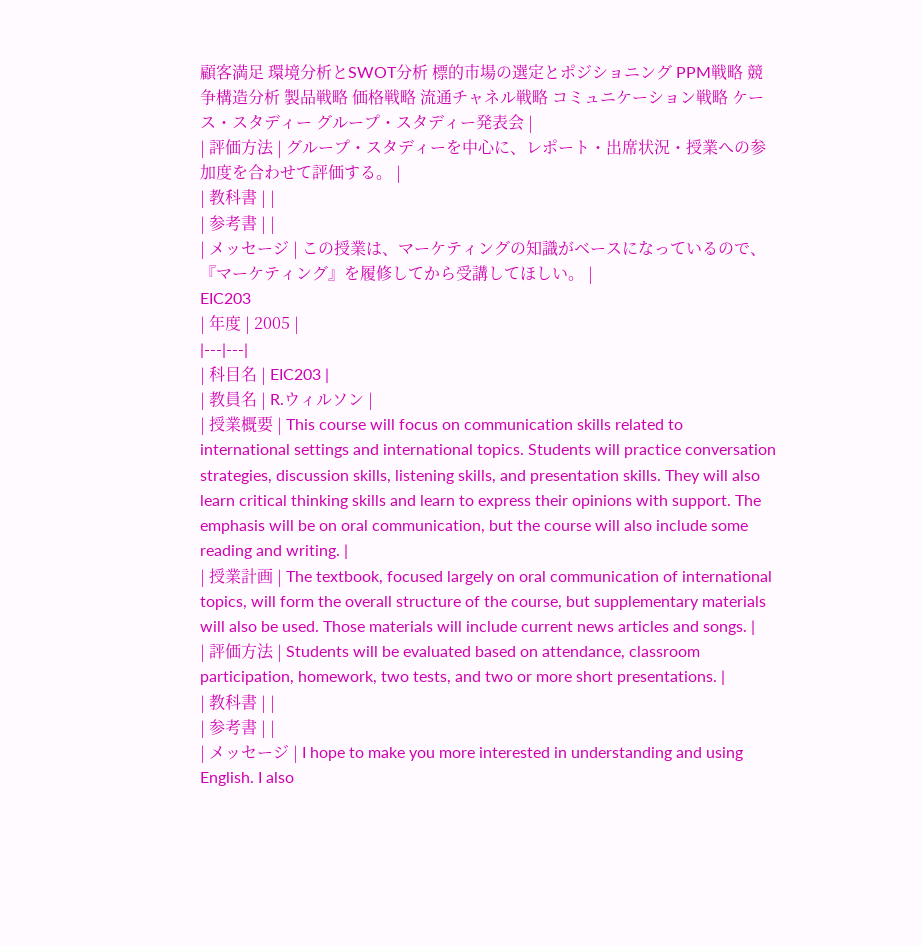顧客満足 環境分析とSWOT分析 標的市場の選定とポジショニング PPM戦略 競争構造分析 製品戦略 価格戦略 流通チャネル戦略 コミュニケーション戦略 ケース・スタディー グループ・スタディー発表会 |
| 評価方法 | グループ・スタディーを中心に、レポート・出席状況・授業への参加度を合わせて評価する。 |
| 教科書 | |
| 参考書 | |
| メッセージ | この授業は、マーケティングの知識がベースになっているので、『マーケティング』を履修してから受講してほしい。 |
EIC203
| 年度 | 2005 |
|---|---|
| 科目名 | EIC203 |
| 教員名 | R.ウィルソン |
| 授業概要 | This course will focus on communication skills related to international settings and international topics. Students will practice conversation strategies, discussion skills, listening skills, and presentation skills. They will also learn critical thinking skills and learn to express their opinions with support. The emphasis will be on oral communication, but the course will also include some reading and writing. |
| 授業計画 | The textbook, focused largely on oral communication of international topics, will form the overall structure of the course, but supplementary materials will also be used. Those materials will include current news articles and songs. |
| 評価方法 | Students will be evaluated based on attendance, classroom participation, homework, two tests, and two or more short presentations. |
| 教科書 | |
| 参考書 | |
| メッセージ | I hope to make you more interested in understanding and using English. I also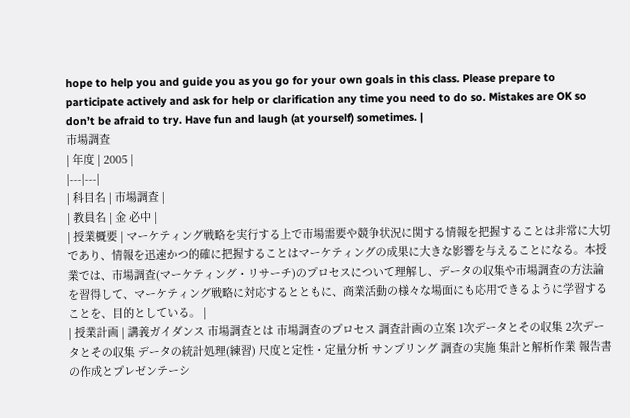hope to help you and guide you as you go for your own goals in this class. Please prepare to participate actively and ask for help or clarification any time you need to do so. Mistakes are OK so don’t be afraid to try. Have fun and laugh (at yourself) sometimes. |
市場調査
| 年度 | 2005 |
|---|---|
| 科目名 | 市場調査 |
| 教員名 | 金 必中 |
| 授業概要 | マーケティング戦略を実行する上で市場需要や競争状況に関する情報を把握することは非常に大切であり、情報を迅速かつ的確に把握することはマーケティングの成果に大きな影響を与えることになる。本授業では、市場調査(マーケティング・リサーチ)のプロセスについて理解し、データの収集や市場調査の方法論を習得して、マーケティング戦略に対応するとともに、商業活動の様々な場面にも応用できるように学習することを、目的としている。 |
| 授業計画 | 講義ガイダンス 市場調査とは 市場調査のプロセス 調査計画の立案 1次データとその収集 2次データとその収集 データの統計処理(練習) 尺度と定性・定量分析 サンプリング 調査の実施 集計と解析作業 報告書の作成とプレゼンテーシ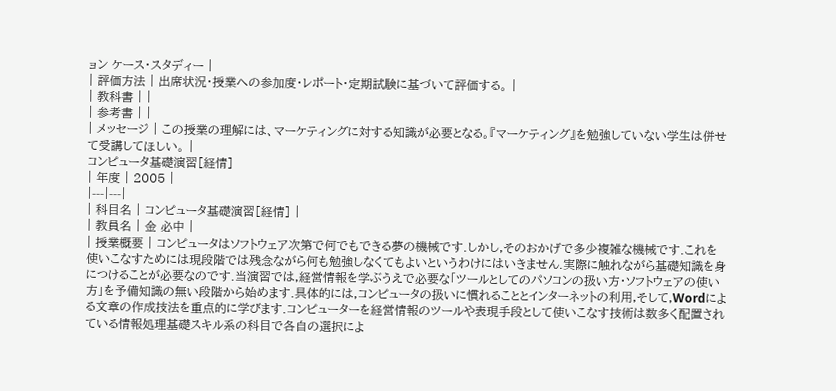ョン ケース・スタディー |
| 評価方法 | 出席状況・授業への参加度・レポート・定期試験に基づいて評価する。 |
| 教科書 | |
| 参考書 | |
| メッセージ | この授業の理解には、マーケティングに対する知識が必要となる。『マーケティング』を勉強していない学生は併せて受講してほしい。 |
コンピュータ基礎演習[経情]
| 年度 | 2005 |
|---|---|
| 科目名 | コンピュータ基礎演習[経情] |
| 教員名 | 金 必中 |
| 授業概要 | コンピュータはソフトウェア次第で何でもできる夢の機械です.しかし,そのおかげで多少複雑な機械です.これを使いこなすためには現段階では残念ながら何も勉強しなくてもよいというわけにはいきません.実際に触れながら基礎知識を身につけることが必要なのです.当演習では,経営情報を学ぶうえで必要な「ツールとしてのパソコンの扱い方・ソフトウェアの使い方」を予備知識の無い段階から始めます.具体的には,コンピュータの扱いに慣れることとインターネットの利用,そして,Wordによる文章の作成技法を重点的に学びます.コンピューターを経営情報のツールや表現手段として使いこなす技術は数多く配置されている情報処理基礎スキル系の科目で各自の選択によ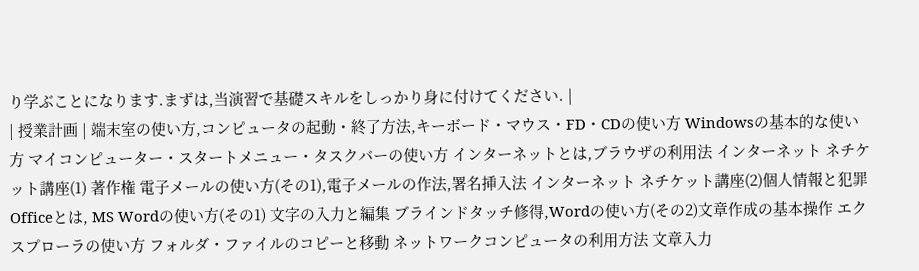り学ぶことになります.まずは,当演習で基礎スキルをしっかり身に付けてください. |
| 授業計画 | 端末室の使い方,コンピュータの起動・終了方法,キーボード・マウス・FD・CDの使い方 Windowsの基本的な使い方 マイコンピューター・スタートメニュー・タスクバーの使い方 インターネットとは,ブラウザの利用法 インターネット ネチケット講座(1) 著作権 電子メールの使い方(その1),電子メールの作法,署名挿入法 インターネット ネチケット講座(2)個人情報と犯罪 Officeとは, MS Wordの使い方(その1) 文字の入力と編集 ブラインドタッチ修得,Wordの使い方(その2)文章作成の基本操作 エクスプローラの使い方 フォルダ・ファイルのコピーと移動 ネットワークコンピュータの利用方法 文章入力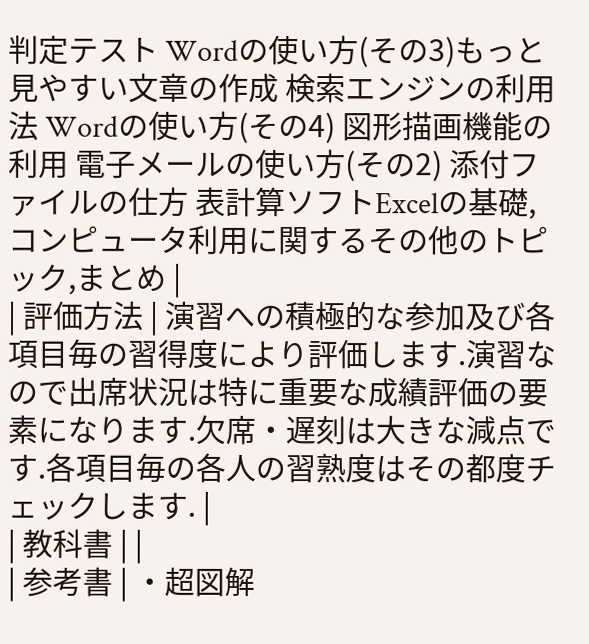判定テスト Wordの使い方(その3)もっと見やすい文章の作成 検索エンジンの利用法 Wordの使い方(その4) 図形描画機能の利用 電子メールの使い方(その2) 添付ファイルの仕方 表計算ソフトExcelの基礎,コンピュータ利用に関するその他のトピック,まとめ |
| 評価方法 | 演習への積極的な参加及び各項目毎の習得度により評価します.演習なので出席状況は特に重要な成績評価の要素になります.欠席・遅刻は大きな減点です.各項目毎の各人の習熟度はその都度チェックします. |
| 教科書 | |
| 参考書 | ・超図解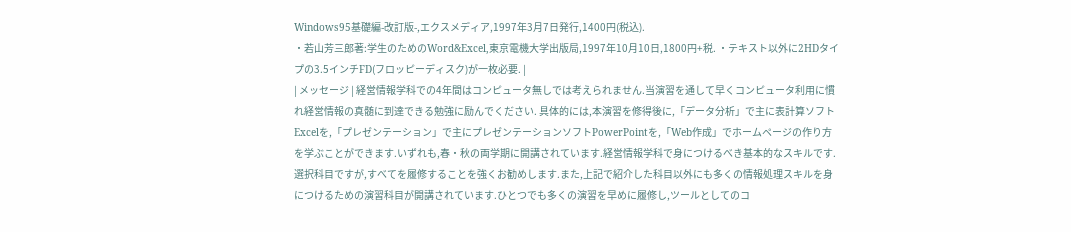Windows95基礎編-改訂版-,エクスメディア,1997年3月7日発行,1400円(税込).
・若山芳三郎著:学生のためのWord&Excel,東京電機大学出版局,1997年10月10日,1800円+税. ・テキスト以外に2HDタイプの3.5インチFD(フロッピーディスク)が一枚必要. |
| メッセージ | 経営情報学科での4年間はコンピュータ無しでは考えられません.当演習を通して早くコンピュータ利用に慣れ経営情報の真髄に到達できる勉強に励んでください. 具体的には,本演習を修得後に,「データ分析」で主に表計算ソフトExcelを,「プレゼンテーション」で主にプレゼンテーションソフトPowerPointを,「Web作成」でホームページの作り方を学ぶことができます.いずれも,春・秋の両学期に開講されています.経営情報学科で身につけるべき基本的なスキルです.選択科目ですが,すべてを履修することを強くお勧めします.また,上記で紹介した科目以外にも多くの情報処理スキルを身につけるための演習科目が開講されています.ひとつでも多くの演習を早めに履修し,ツールとしてのコ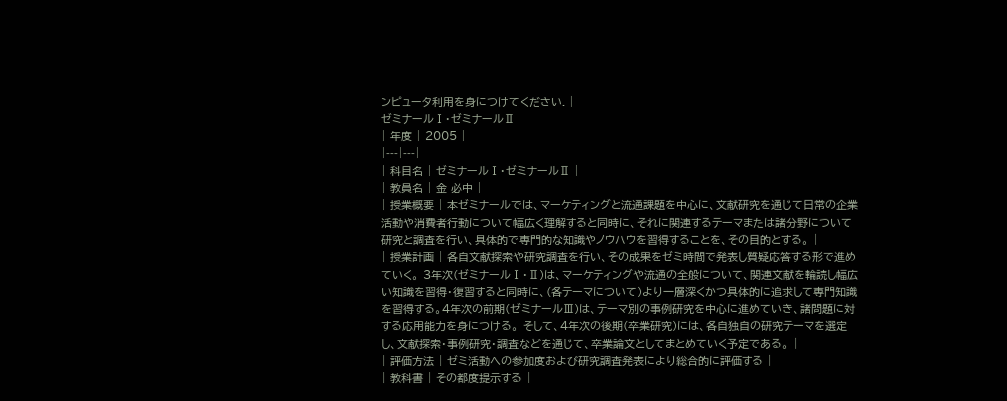ンピュータ利用を身につけてください. |
ゼミナールⅠ・ゼミナールⅡ
| 年度 | 2005 |
|---|---|
| 科目名 | ゼミナールⅠ・ゼミナールⅡ |
| 教員名 | 金 必中 |
| 授業概要 | 本ゼミナールでは、マーケティングと流通課題を中心に、文献研究を通じて日常の企業活動や消費者行動について幅広く理解すると同時に、それに関連するテーマまたは諸分野について研究と調査を行い、具体的で専門的な知識やノウハウを習得することを、その目的とする。 |
| 授業計画 | 各自文献探索や研究調査を行い、その成果をゼミ時間で発表し質疑応答する形で進めていく。 3年次(ゼミナールⅠ・Ⅱ)は、マーケティングや流通の全般について、関連文献を輪読し幅広い知識を習得・復習すると同時に、(各テーマについて)より一層深くかつ具体的に追求して専門知識を習得する。4年次の前期(ゼミナールⅢ)は、テーマ別の事例研究を中心に進めていき、諸問題に対する応用能力を身につける。 そして、4年次の後期(卒業研究)には、各自独自の研究テーマを選定し、文献探索・事例研究・調査などを通じて、卒業論文としてまとめていく予定である。 |
| 評価方法 | ゼミ活動への参加度および研究調査発表により総合的に評価する |
| 教科書 | その都度提示する |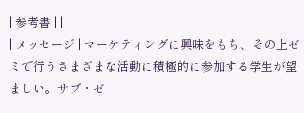| 参考書 | |
| メッセージ | マーケティングに興味をもち、その上ゼミで行うさまざまな活動に積極的に参加する学生が望ましい。サブ・ゼ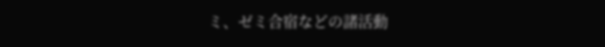ミ、ゼミ合宿などの諸活動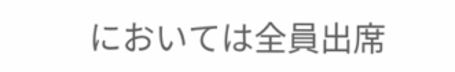においては全員出席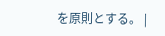を原則とする。 |